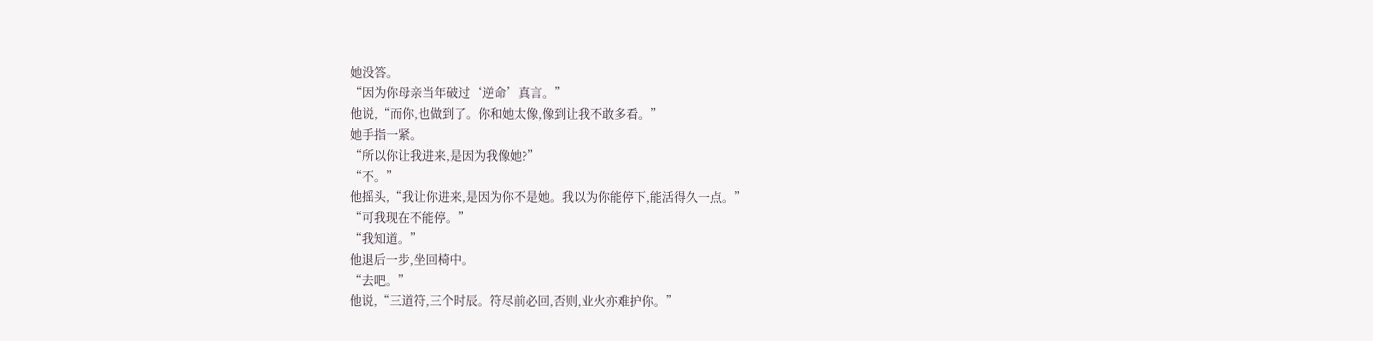她没答。
“因为你母亲当年破过‘逆命’真言。”
他说,“而你,也做到了。你和她太像,像到让我不敢多看。”
她手指一紧。
“所以你让我进来,是因为我像她?”
“不。”
他摇头,“我让你进来,是因为你不是她。我以为你能停下,能活得久一点。”
“可我现在不能停。”
“我知道。”
他退后一步,坐回椅中。
“去吧。”
他说,“三道符,三个时辰。符尽前必回,否则,业火亦难护你。”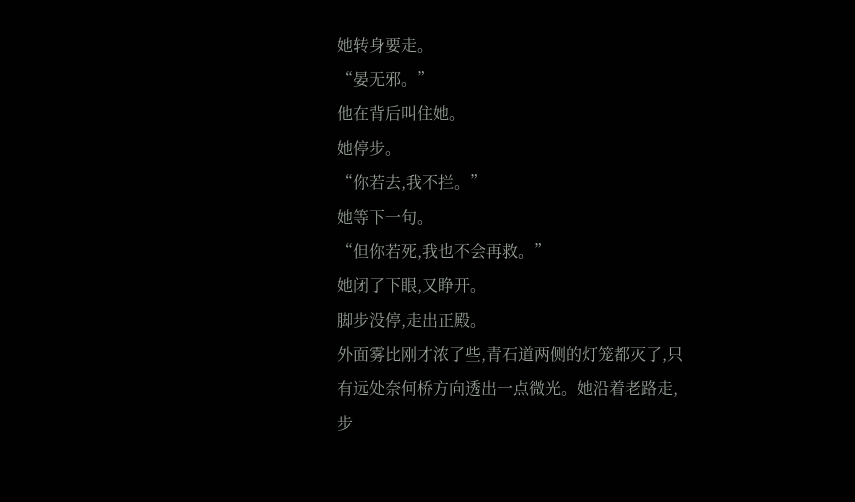她转身要走。
“晏无邪。”
他在背后叫住她。
她停步。
“你若去,我不拦。”
她等下一句。
“但你若死,我也不会再救。”
她闭了下眼,又睁开。
脚步没停,走出正殿。
外面雾比刚才浓了些,青石道两侧的灯笼都灭了,只有远处奈何桥方向透出一点微光。她沿着老路走,步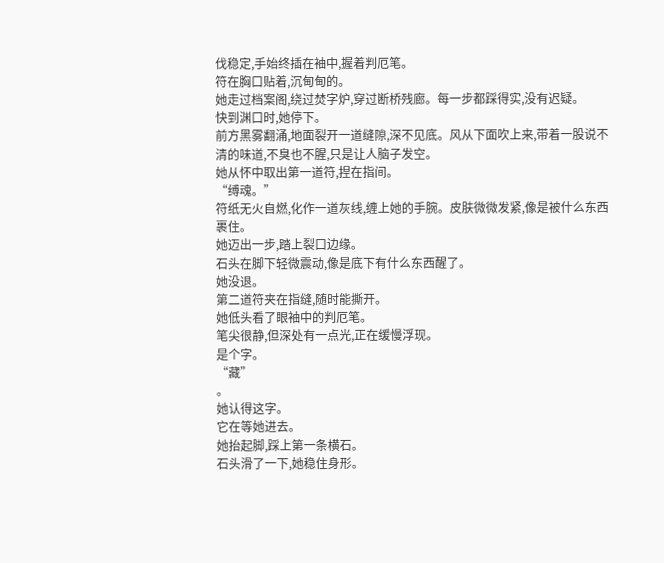伐稳定,手始终插在袖中,握着判厄笔。
符在胸口贴着,沉甸甸的。
她走过档案阁,绕过焚字炉,穿过断桥残廊。每一步都踩得实,没有迟疑。
快到渊口时,她停下。
前方黑雾翻涌,地面裂开一道缝隙,深不见底。风从下面吹上来,带着一股说不清的味道,不臭也不腥,只是让人脑子发空。
她从怀中取出第一道符,捏在指间。
“缚魂。”
符纸无火自燃,化作一道灰线,缠上她的手腕。皮肤微微发紧,像是被什么东西裹住。
她迈出一步,踏上裂口边缘。
石头在脚下轻微震动,像是底下有什么东西醒了。
她没退。
第二道符夹在指缝,随时能撕开。
她低头看了眼袖中的判厄笔。
笔尖很静,但深处有一点光,正在缓慢浮现。
是个字。
“藏”
。
她认得这字。
它在等她进去。
她抬起脚,踩上第一条横石。
石头滑了一下,她稳住身形。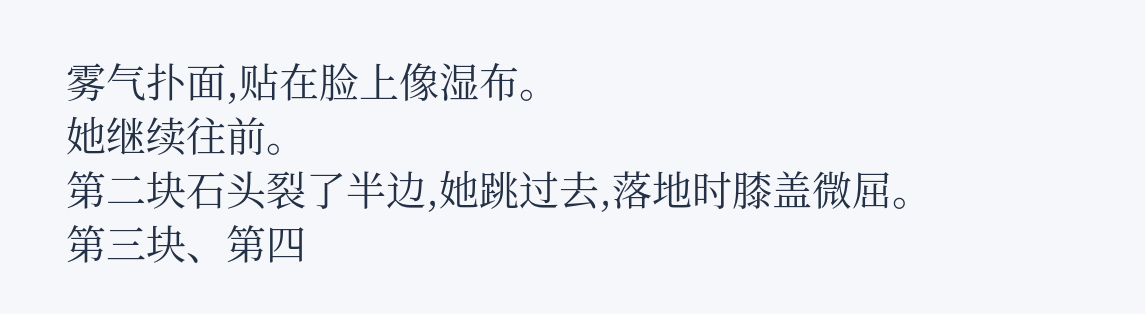雾气扑面,贴在脸上像湿布。
她继续往前。
第二块石头裂了半边,她跳过去,落地时膝盖微屈。
第三块、第四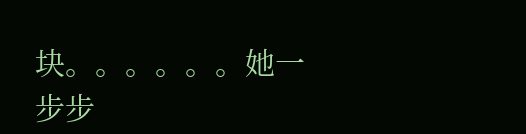块。。。。。。她一步步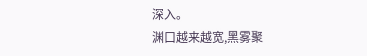深入。
渊口越来越宽,黑雾聚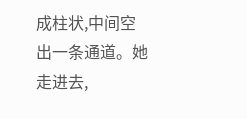成柱状,中间空出一条通道。她走进去,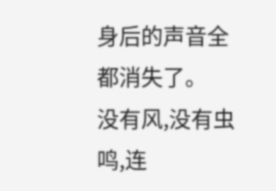身后的声音全都消失了。
没有风,没有虫鸣,连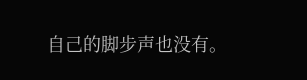自己的脚步声也没有。